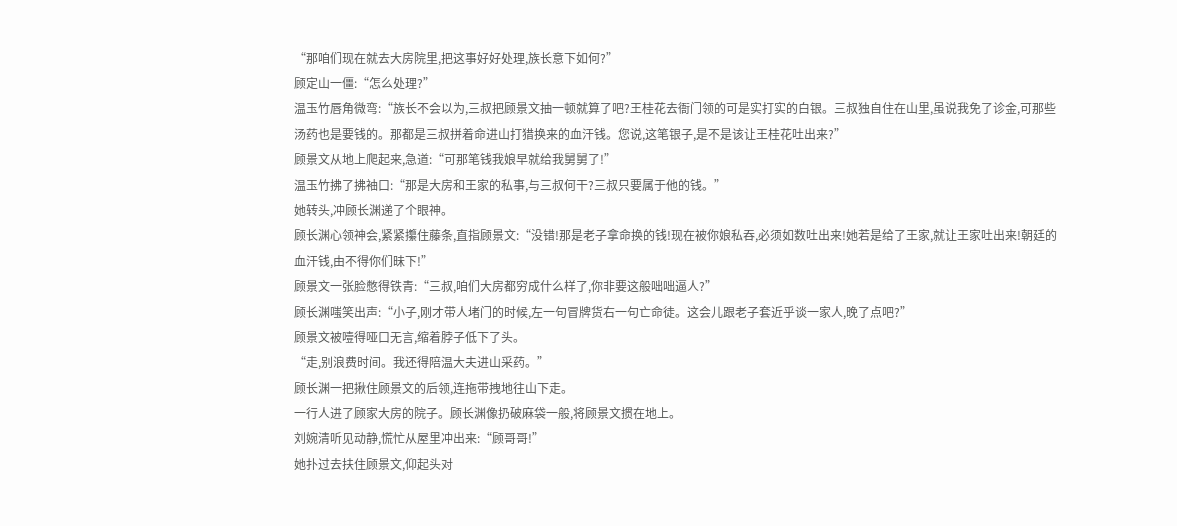“那咱们现在就去大房院里,把这事好好处理,族长意下如何?”
顾定山一僵:“怎么处理?”
温玉竹唇角微弯:“族长不会以为,三叔把顾景文抽一顿就算了吧?王桂花去衙门领的可是实打实的白银。三叔独自住在山里,虽说我免了诊金,可那些汤药也是要钱的。那都是三叔拼着命进山打猎换来的血汗钱。您说,这笔银子,是不是该让王桂花吐出来?”
顾景文从地上爬起来,急道:“可那笔钱我娘早就给我舅舅了!”
温玉竹拂了拂袖口:“那是大房和王家的私事,与三叔何干?三叔只要属于他的钱。”
她转头,冲顾长渊递了个眼神。
顾长渊心领神会,紧紧攥住藤条,直指顾景文:“没错!那是老子拿命换的钱!现在被你娘私吞,必须如数吐出来!她若是给了王家,就让王家吐出来!朝廷的血汗钱,由不得你们昧下!”
顾景文一张脸憋得铁青:“三叔,咱们大房都穷成什么样了,你非要这般咄咄逼人?”
顾长渊嗤笑出声:“小子,刚才带人堵门的时候,左一句冒牌货右一句亡命徒。这会儿跟老子套近乎谈一家人,晚了点吧?”
顾景文被噎得哑口无言,缩着脖子低下了头。
“走,别浪费时间。我还得陪温大夫进山采药。”
顾长渊一把揪住顾景文的后领,连拖带拽地往山下走。
一行人进了顾家大房的院子。顾长渊像扔破麻袋一般,将顾景文掼在地上。
刘婉清听见动静,慌忙从屋里冲出来:“顾哥哥!”
她扑过去扶住顾景文,仰起头对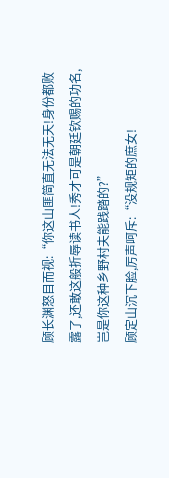顾长渊怒目而视:“你这山匪简直无法无天!身份都败露了,还敢这般折辱读书人!秀才可是朝廷钦赐的功名,岂是你这种乡野村夫能践踏的?”
顾定山沉下脸,厉声呵斥:“没规矩的庶女!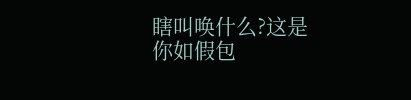瞎叫唤什么?这是你如假包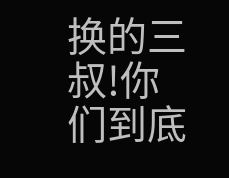换的三叔!你们到底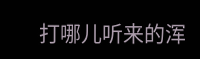打哪儿听来的浑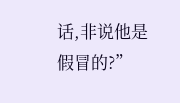话,非说他是假冒的?”